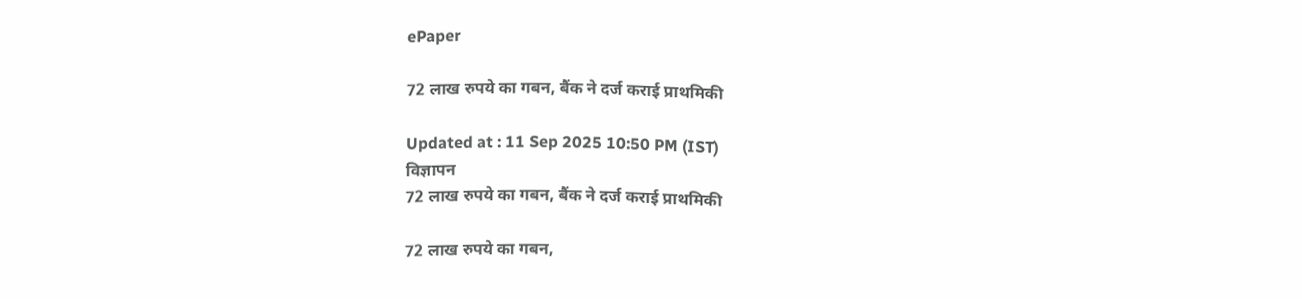ePaper

72 लाख रुपये का गबन, बैंक ने दर्ज कराई प्राथमिकी

Updated at : 11 Sep 2025 10:50 PM (IST)
विज्ञापन
72 लाख रुपये का गबन, बैंक ने दर्ज कराई प्राथमिकी

72 लाख रुपये का गबन,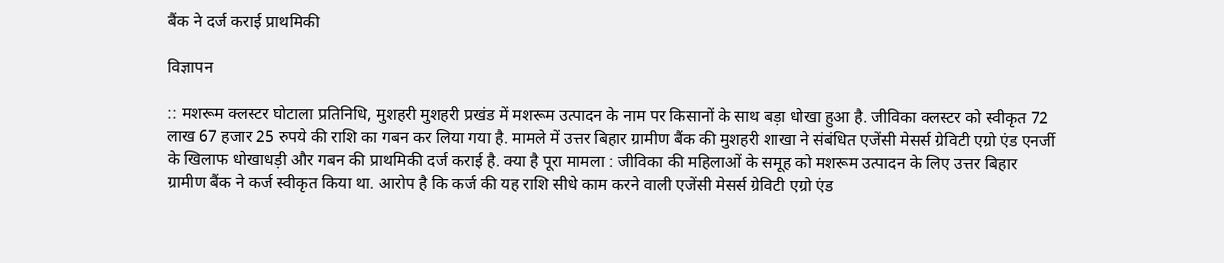बैंक ने दर्ज कराई प्राथमिकी

विज्ञापन

:: मशरूम क्लस्टर घोटाला प्रतिनिधि, मुशहरी मुशहरी प्रखंड में मशरूम उत्पादन के नाम पर किसानों के साथ बड़ा धोखा हुआ है. जीविका क्लस्टर को स्वीकृत 72 लाख 67 हजार 25 रुपये की राशि का गबन कर लिया गया है. मामले में उत्तर बिहार ग्रामीण बैंक की मुशहरी शाखा ने संबंधित एजेंसी मेसर्स ग्रेविटी एग्रो एंड एनर्जी के खिलाफ धोखाधड़ी और गबन की प्राथमिकी दर्ज कराई है. क्या है पूरा मामला : जीविका की महिलाओं के समूह को मशरूम उत्पादन के लिए उत्तर बिहार ग्रामीण बैंक ने कर्ज स्वीकृत किया था. आरोप है कि कर्ज की यह राशि सीधे काम करने वाली एजेंसी मेसर्स ग्रेविटी एग्रो एंड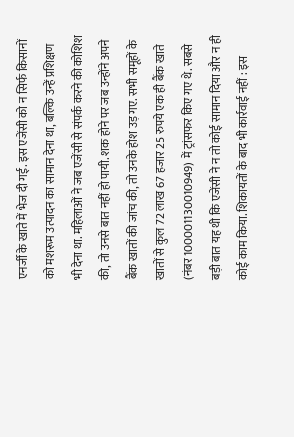एनर्जी के खाते में भेज दी गई. इस एजेंसी को न सिर्फ किसानों को मशरूम उत्पादन का सामान देना था, बल्कि उन्हें प्रशिक्षण भी देना था. महिलाओं ने जब एजेंसी से संपर्क करने की कोशिश की, तो उनसे बात नहीं हो पायी. शक होने पर जब उन्होंने अपने बैंक खातों की जांच की, तो उनके होश उड़ गए. सभी समूहों के खातों से कुल 72 लाख 67 हजार 25 रुपये एक ही बैंक खाते (नंबर 100001130010949) में ट्रांसफर किए गए थे. सबसे बड़ी बात यह थी कि एजेंसी ने न तो कोई सामान दिया और न ही कोई काम किया. शिकायतों के बाद भी कार्रवाई नहीं : इस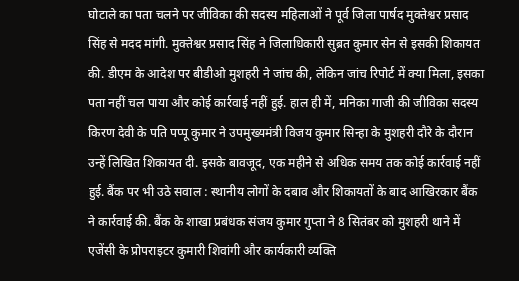घोटाले का पता चलने पर जीविका की सदस्य महिलाओं ने पूर्व जिला पार्षद मुक्तेश्वर प्रसाद सिंह से मदद मांगी. मुक्तेश्वर प्रसाद सिंह ने जिलाधिकारी सुब्रत कुमार सेन से इसकी शिकायत की. डीएम के आदेश पर बीडीओ मुशहरी ने जांच की, लेकिन जांच रिपोर्ट में क्या मिला, इसका पता नहीं चल पाया और कोई कार्रवाई नहीं हुई. हाल ही में, मनिका गाजी की जीविका सदस्य किरण देवी के पति पप्पू कुमार ने उपमुख्यमंत्री विजय कुमार सिन्हा के मुशहरी दौरे के दौरान उन्हें लिखित शिकायत दी. इसके बावजूद, एक महीने से अधिक समय तक कोई कार्रवाई नहीं हुई. बैंक पर भी उठे सवाल : स्थानीय लोगों के दबाव और शिकायतों के बाद आखिरकार बैंक ने कार्रवाई की. बैंक के शाखा प्रबंधक संजय कुमार गुप्ता ने 8 सितंबर को मुशहरी थाने में एजेंसी के प्रोपराइटर कुमारी शिवांगी और कार्यकारी व्यक्ति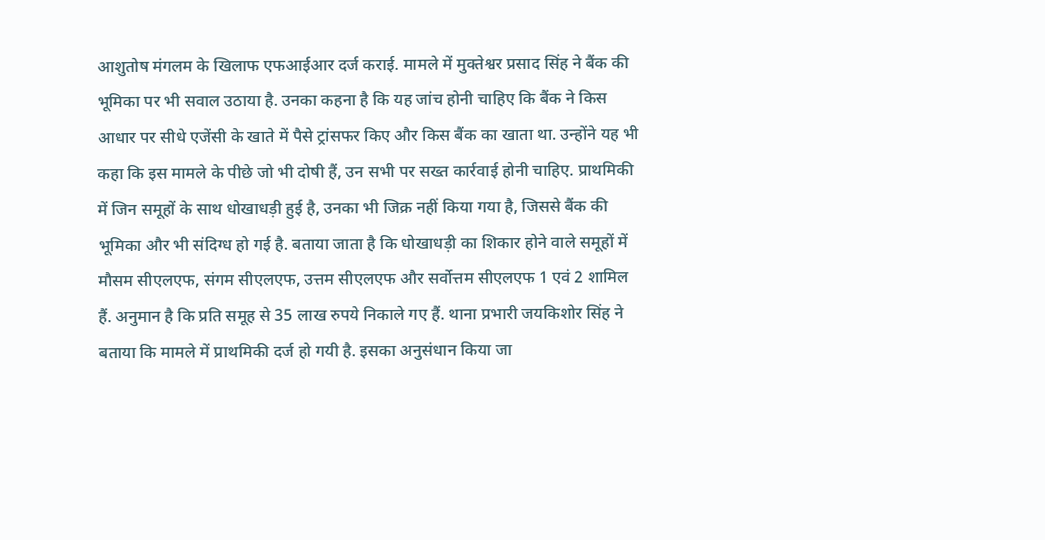आशुतोष मंगलम के खिलाफ एफआईआर दर्ज कराई. मामले में मुक्तेश्वर प्रसाद सिंह ने बैंक की भूमिका पर भी सवाल उठाया है. उनका कहना है कि यह जांच होनी चाहिए कि बैंक ने किस आधार पर सीधे एजेंसी के खाते में पैसे ट्रांसफर किए और किस बैंक का खाता था. उन्होंने यह भी कहा कि इस मामले के पीछे जो भी दोषी हैं, उन सभी पर सख्त कार्रवाई होनी चाहिए. प्राथमिकी में जिन समूहों के साथ धोखाधड़ी हुई है, उनका भी जिक्र नहीं किया गया है, जिससे बैंक की भूमिका और भी संदिग्ध हो गई है. बताया जाता है कि धोखाधड़ी का शिकार होने वाले समूहों में मौसम सीएलएफ, संगम सीएलएफ, उत्तम सीएलएफ और सर्वोत्तम सीएलएफ 1 एवं 2 शामिल हैं. अनुमान है कि प्रति समूह से 35 लाख रुपये निकाले गए हैं. थाना प्रभारी जयकिशोर सिंह ने बताया कि मामले में प्राथमिकी दर्ज हो गयी है. इसका अनुसंधान किया जा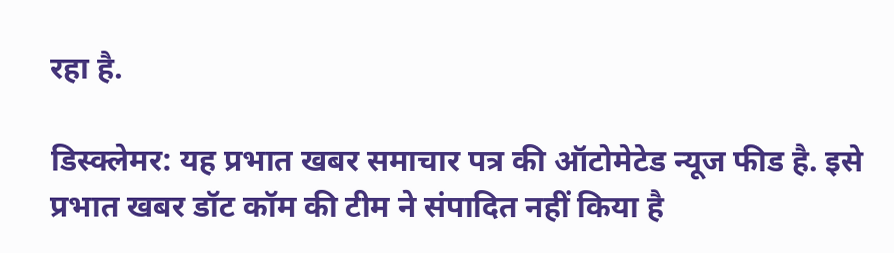रहा है.

डिस्क्लेमर: यह प्रभात खबर समाचार पत्र की ऑटोमेटेड न्यूज फीड है. इसे प्रभात खबर डॉट कॉम की टीम ने संपादित नहीं किया है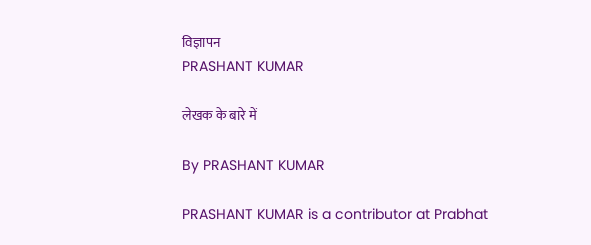विज्ञापन
PRASHANT KUMAR

लेखक के बारे में

By PRASHANT KUMAR

PRASHANT KUMAR is a contributor at Prabhat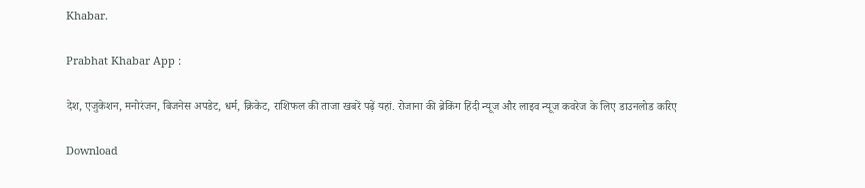Khabar.

Prabhat Khabar App :

देश, एजुकेशन, मनोरंजन, बिजनेस अपडेट, धर्म, क्रिकेट, राशिफल की ताजा खबरें पढ़ें यहां. रोजाना की ब्रेकिंग हिंदी न्यूज और लाइव न्यूज कवरेज के लिए डाउनलोड करिए

Download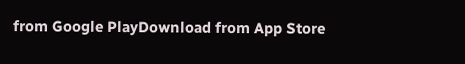from Google PlayDownload from App Store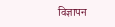विज्ञापन